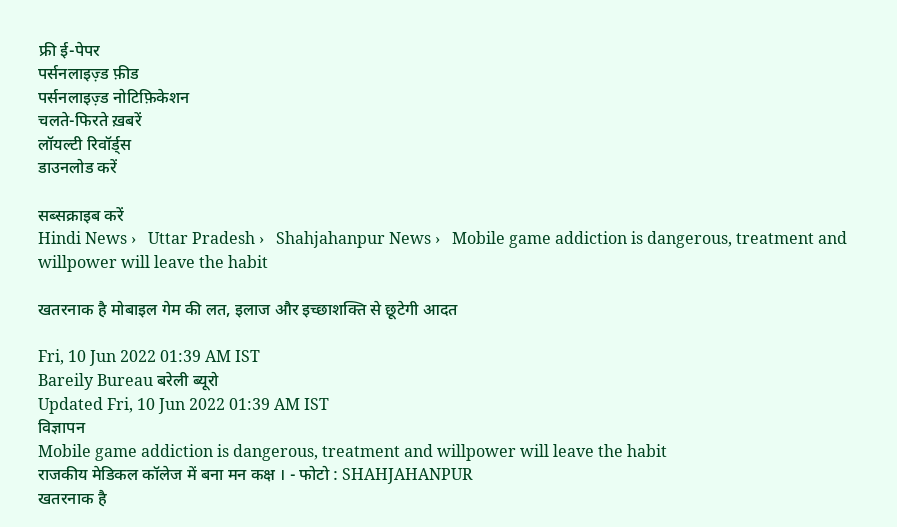फ्री ई-पेपर
पर्सनलाइज़्ड फ़ीड
पर्सनलाइज़्ड नोटिफ़िकेशन
चलते-फिरते ख़बरें
लॉयल्टी रिवॉर्ड्स
डाउनलोड करें

सब्सक्राइब करें
Hindi News ›   Uttar Pradesh ›   Shahjahanpur News ›   Mobile game addiction is dangerous, treatment and willpower will leave the habit

खतरनाक है मोबाइल गेम की लत, इलाज और इच्छाशक्ति से छूटेगी आदत

Fri, 10 Jun 2022 01:39 AM IST
Bareily Bureau बरेली ब्यूरो
Updated Fri, 10 Jun 2022 01:39 AM IST
विज्ञापन
Mobile game addiction is dangerous, treatment and willpower will leave the habit
राजकीय मेडिकल कॉलेज में बना मन कक्ष । - फोटो : SHAHJAHANPUR
खतरनाक है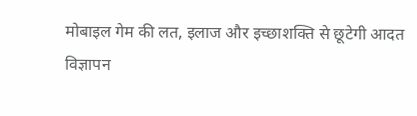मोबाइल गेम की लत, इलाज और इच्छाशक्ति से छूटेगी आदत
विज्ञापन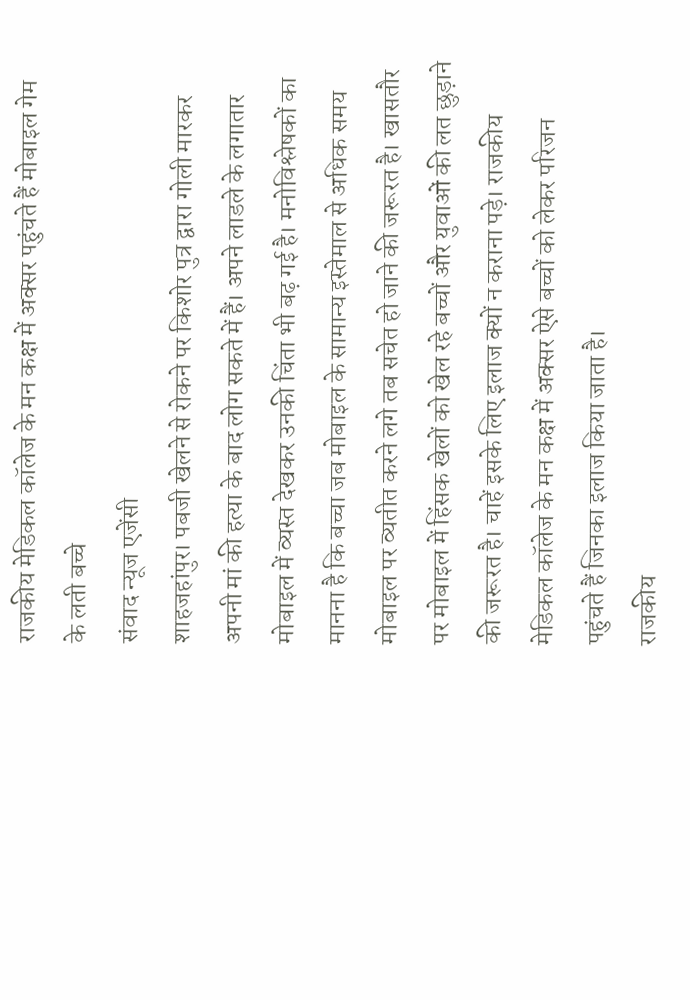राजकीय मेडिकल कॉलेज के मन कक्ष में अक्सर पहुंचते हैं मोबाइल गेम के लती बच्चे
संवाद न्यूज एजेंसी
शाहजहांपुर। पबजी खेलने से रोकने पर किशोर पुत्र द्वारा गोली मारकर अपनी मां की हत्या के बाद लोग सकते में हैं। अपने लाडले के लगातार मोबाइल में व्यस्त देखकर उनकी चिंता भी बढ़ गई है। मनोविश्लेषकों का मानना है कि बच्चा जब मोबाइल के सामान्य इस्तेमाल से अधिक समय मोबाइल पर व्यतीत करने लगे तब सचेत हो जाने की जरूरत है। खासतौर पर मोबाइल में हिंसक खेलों को खेल रहे बच्चों और युवाओं की लत छुड़ाने की जरूरत है। चाहें इसके लिए इलाज क्यों न कराना पड़े। राजकीय मेडिकल कॉलेज के मन कक्ष में अक्सर ऐसे बच्चों को लेकर परिजन पहुंचते हैं जिनका इलाज किया जाता है।
राजकीय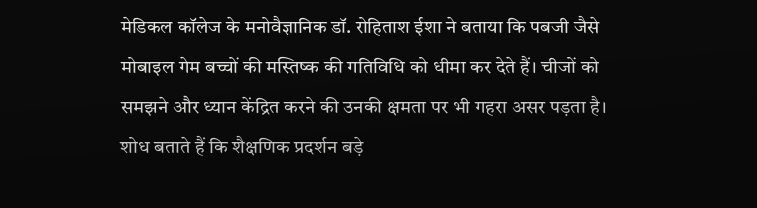मेडिकल कॉलेज के मनोवैज्ञानिक डॉ. रोहिताश ईशा ने बताया कि पबजी जैसे मोबाइल गेम बच्चों की मस्तिष्क की गतिविधि को धीमा कर देते हैं। चीजों को समझने और ध्यान केंद्रित करने की उनकी क्षमता पर भी गहरा असर पड़ता है। शोध बताते हैं कि शैक्षणिक प्रदर्शन बड़े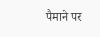पैमाने पर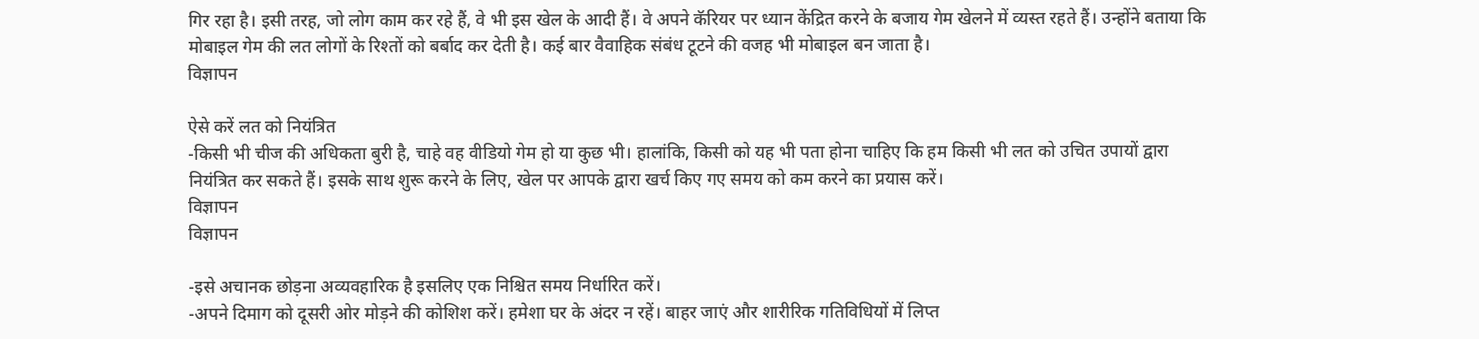गिर रहा है। इसी तरह, जो लोग काम कर रहे हैं, वे भी इस खेल के आदी हैं। वे अपने कॅरियर पर ध्यान केंद्रित करने के बजाय गेम खेलने में व्यस्त रहते हैं। उन्होंने बताया कि मोबाइल गेम की लत लोगों के रिश्तों को बर्बाद कर देती है। कई बार वैवाहिक संबंध टूटने की वजह भी मोबाइल बन जाता है।
विज्ञापन

ऐसे करें लत को नियंत्रित
-किसी भी चीज की अधिकता बुरी है, चाहे वह वीडियो गेम हो या कुछ भी। हालांकि, किसी को यह भी पता होना चाहिए कि हम किसी भी लत को उचित उपायों द्वारा नियंत्रित कर सकते हैं। इसके साथ शुरू करने के लिए, खेल पर आपके द्वारा खर्च किए गए समय को कम करने का प्रयास करें।
विज्ञापन
विज्ञापन

-इसे अचानक छोड़ना अव्यवहारिक है इसलिए एक निश्चित समय निर्धारित करें।
-अपने दिमाग को दूसरी ओर मोड़ने की कोशिश करें। हमेशा घर के अंदर न रहें। बाहर जाएं और शारीरिक गतिविधियों में लिप्त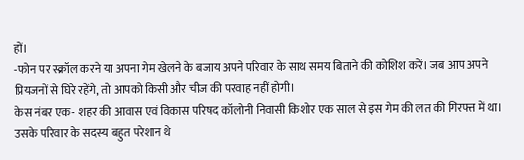हों।
-फोन पर स्क्रॉल करने या अपना गेम खेलने के बजाय अपने परिवार के साथ समय बिताने की कोशिश करें। जब आप अपने प्रियजनों से घिरे रहेंगे, तो आपको किसी और चीज की परवाह नहीं होगी।
केस नंबर एक- शहर की आवास एवं विकास परिषद कॉलोनी निवासी किशोर एक साल से इस गेम की लत की गिरफ्त में था। उसके परिवार के सदस्य बहुत परेशान थे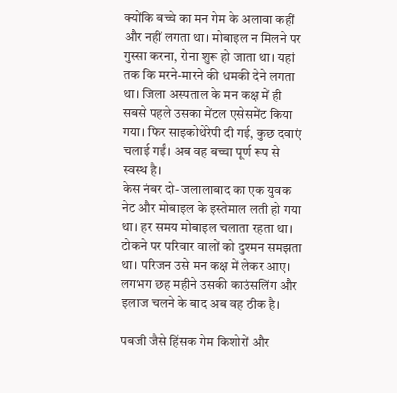क्योंकि बच्चे का मन गेम के अलावा कहीं और नहीं लगता था। मोबाइल न मिलने पर गुस्सा करना, रोना शुरू हो जाता था। यहां तक कि मरने-मारने की धमकी देने लगता था। जिला अस्पताल के मन कक्ष में ही सबसे पहले उसका मेंटल एसेसमेंट किया गया। फिर साइकोथेरेपी दी गई, कुछ दवाएं चलाई गईं। अब वह बच्चा पूर्ण रूप से स्वस्थ है।
केस नंबर दो- जलालाबाद का एक युवक नेट और मोबाइल के इस्तेमाल लती हो गया था। हर समय मोबाइल चलाता रहता था। टोकने पर परिवार वालों को दुश्मन समझता था। परिजन उसे मन कक्ष में लेकर आए। लगभग छह महीने उसकी काउंसलिंग और इलाज चलने के बाद अब वह ठीक है।

पबजी जैसे हिंसक गेम किशोरों और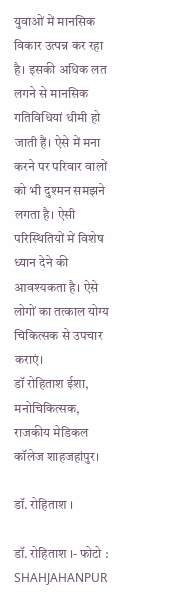युवाओं में मानसिक विकार उत्पन्न कर रहा है। इसकी अधिक लत लगने से मानसिक गतिविधियां धीमी हो जाती हैं। ऐसे में मना करने पर परिवार वालों को भी दुश्मन समझने लगता है। ऐसी परिस्थितियों में विशेष ध्यान देने की आवश्यकता है। ऐसे लोगों का तत्काल योग्य चिकित्सक से उपचार कराएं।
डॉ रोहिताश ईशा, मनोचिकित्सक, राजकीय मेडिकल कॉलेज शाहजहांपुर।

डॉ. रोहिताश ।

डॉ. रोहिताश ।- फोटो : SHAHJAHANPUR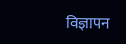विज्ञापन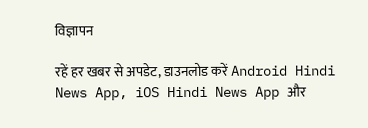विज्ञापन

रहें हर खबर से अपडेट, डाउनलोड करें Android Hindi News App, iOS Hindi News App और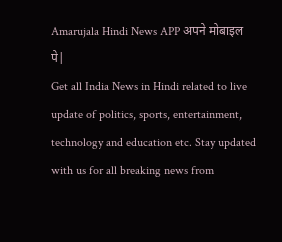Amarujala Hindi News APP अपने मोबाइल पे|
Get all India News in Hindi related to live update of politics, sports, entertainment, technology and education etc. Stay updated with us for all breaking news from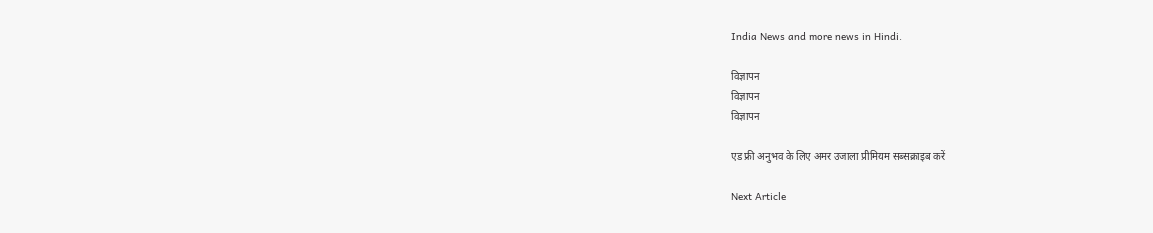India News and more news in Hindi.

विज्ञापन
विज्ञापन
विज्ञापन

एड फ्री अनुभव के लिए अमर उजाला प्रीमियम सब्सक्राइब करें

Next Article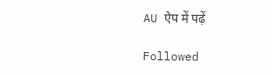AU ऐप में पढ़ें

Followed